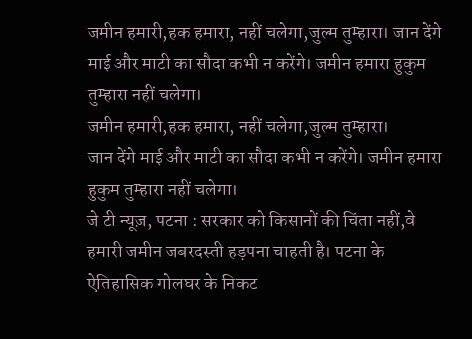जमीन हमारी,हक हमारा, नहीं चलेगा,जुल्म तुम्हारा। जान देंगे माई और माटी का सौदा कभी न करेंगे। जमीन हमारा हुकुम तुम्हारा नहीं चलेगा।
जमीन हमारी,हक हमारा, नहीं चलेगा,जुल्म तुम्हारा।
जान देंगे माई और माटी का सौदा कभी न करेंगे। जमीन हमारा हुकुम तुम्हारा नहीं चलेगा।
जे टी न्यूज़, पटना : सरकार को किसानों की चिंता नहीं,वे हमारी जमीन जबरदस्ती हड़पना चाहती है। पटना के ऐतिहासिक गोलघर के निकट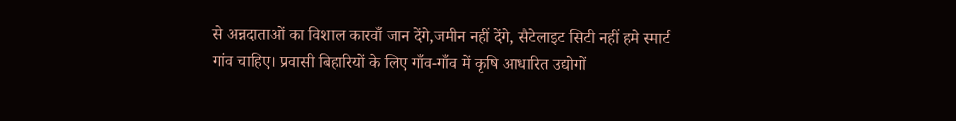से अन्नदाताओं का विशाल कारवाँ जान देंगे,जमीन नहीं देंगे, सैटेलाइट सिटी नहीं हमे स्मार्ट गांव चाहिए। प्रवासी बिहारियों के लिए गाँव-गाँव में कृषि आधारित उद्योगों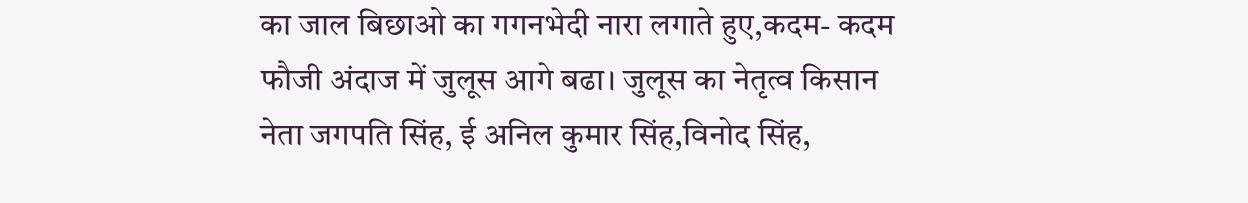का जाल बिछाओ का गगनभेदी नारा लगाते हुए,कदम- कदम फौजी अंदाज में जुलूस आगे बढा। जुलूस का नेतृत्व किसान नेता जगपति सिंह, ई अनिल कुमार सिंह,विनोद सिंह,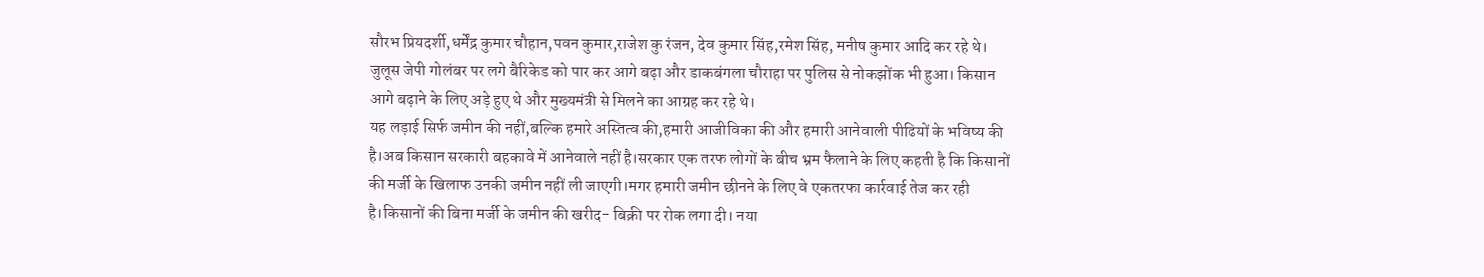सौरभ प्रियदर्शी,धर्मेंद्र कुमार चौहान,पवन कुमार,राजेश कु रंजन, देव कुमार सिंह,रमेश सिंह, मनीष कुमार आदि कर रहे थे। जुलूस जेपी गोलंबर पर लगे बैरिकेड को पार कर आगे बढ़ा और डाकबंगला चौराहा पर पुलिस से नोकझोंक भी हुआ। किसान आगे बढ़ाने के लिए अड़े हुए थे और मुख्यमंत्री से मिलने का आग्रह कर रहे थे।
यह लड़ाई सिर्फ जमीन की नहीं,बल्कि हमारे अस्तित्व की,हमारी आजीविका की और हमारी आनेवाली पीढियों के भविष्य की है।अब किसान सरकारी बहकावे में आनेवाले नहीं है।सरकार एक तरफ लोगों के बीच भ्रम फैलाने के लिए कहती है कि किसानों की मर्जी के खिलाफ उनकी जमीन नहीं ली जाएगी।मगर हमारी जमीन छीनने के लिए वे एकतरफा कार्रवाई तेज कर रही है।किसानों की बिना मर्जी के जमीन की खरीद- बिक्री पर रोक लगा दी। नया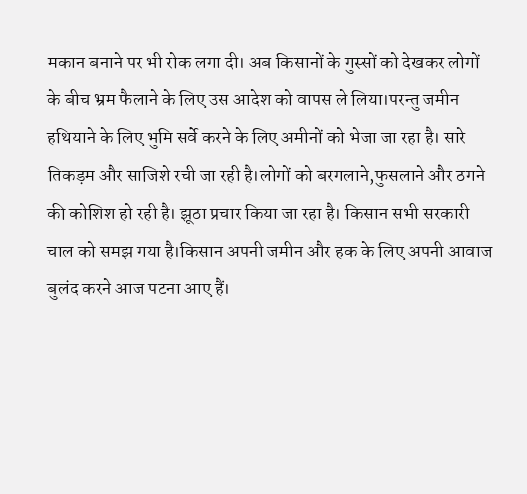मकान बनाने पर भी रोक लगा दी। अब किसानों के गुस्सों को देखकर लोगों के बीच भ्रम फैलाने के लिए उस आदेश को वापस ले लिया।परन्तु जमीन हथियाने के लिए भुमि सर्वे करने के लिए अमीनों को भेजा जा रहा है। सारे तिकड़म और साजिशे रची जा रही है।लोगों को बरगलाने,फुसलाने और ठगने की कोशिश हो रही है। झूठा प्रचार किया जा रहा है। किसान सभी सरकारी चाल को समझ गया है।किसान अपनी जमीन और हक के लिए अपनी आवाज बुलंद करने आज पटना आए हैं।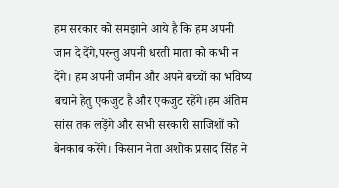हम सरकार को समझाने आये है कि हम अपनी जान दे देंगे,परन्तु अपनी धरती माता को कभी न देंगे। हम अपनी जमीन और अपने बच्चों का भविष्य बचाने हेतु एकजुट है और एकजुट रहेंगे।हम अंतिम सांस तक लड़ेंगे और सभी सरकारी साजिशों को बेनकाब करेंगे। किसान नेता अशोक प्रसाद सिंह ने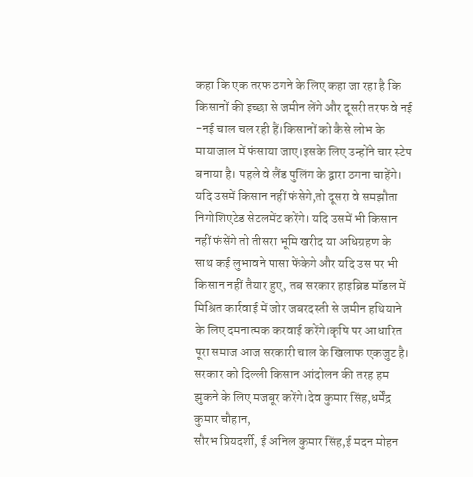कहा कि एक तरफ ठगने के लिए कहा जा रहा है कि किसानों की इच्छा से जमीन लेंगे और दूसरी तरफ वे नई -नई चाल चल रही हैं।किसानों को कैसे लोभ के मायाजाल में फंसाया जाए।इसके लिए उन्होंने चार स्टेप बनाया है। पहले वे लैंड पुलिंग के द्वारा ठगना चाहेंगे। यदि उसमें किसान नहीं फंसेगे,तो दूसरा वे समझौता निगोशिएटेड सेटलमेंट करेंगे। यदि उसमें भी किसान नहीं फंसेंगे तो तीसरा भूमि खरीद या अधिग्रहण के साथ कई लुभावने पासा फेंकेगे और यदि उस पर भी किसान नहीं तैयार हुए, तब सरकार हाइब्रिड मॉडल में मिश्रित कार्रवाई में जोर जबरदस्ती से जमीन हथियाने के लिए दमनात्मक करवाई करेंगे।कृषि पर आधारित पूरा समाज आज सरकारी चाल के खिलाफ एकजुट है। सरकार को दिल्ली किसान आंदोलन की तरह हम झुकने के लिए मजबूर करेंगे।देव कुमार सिंह,धर्मेंद्र कुमार चौहान,
सौरभ प्रियदर्शी, ई अनिल कुमार सिंह,ई मदन मोहन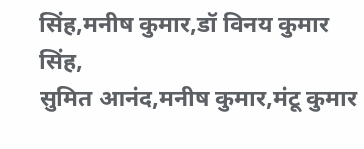सिंह,मनीष कुमार,डॉ विनय कुमार सिंह,
सुमित आनंद,मनीष कुमार,मंटू कुमार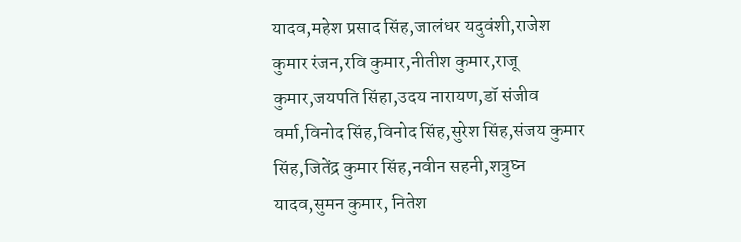यादव,महेश प्रसाद सिंह,जालंधर यदुवंशी,राजेश कुमार रंजन,रवि कुमार,नीतीश कुमार,राजू कुमार,जयपति सिंहा,उदय नारायण,डॉ संजीव वर्मा,विनोद सिंह,विनोद सिंह,सुरेश सिंह,संजय कुमार सिंह,जितेंद्र कुमार सिंह,नवीन सहनी,शत्रुघ्न यादव,सुमन कुमार, नितेश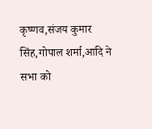कृष्णव,संजय कुमार सिंह,गोपाल शर्मा,आदि ने सभा को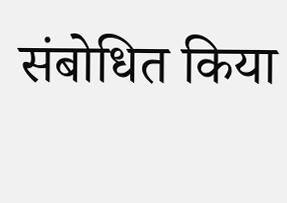संबोधित किया